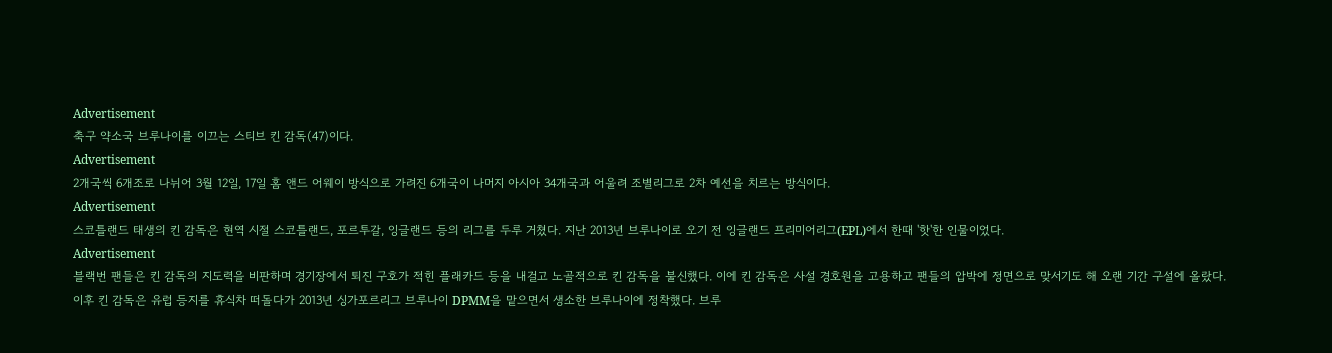Advertisement
축구 약소국 브루나이를 이끄는 스티브 킨 감독(47)이다.
Advertisement
2개국씩 6개조로 나뉘어 3월 12일, 17일 홈 앤드 어웨이 방식으로 가려진 6개국이 나머지 아시아 34개국과 어울려 조별리그로 2차 예선을 치르는 방식이다.
Advertisement
스코틀랜드 태생의 킨 감독은 현역 시절 스코틀랜드, 포르투갈, 잉글랜드 등의 리그를 두루 거쳤다. 지난 2013년 브루나이로 오기 전 잉글랜드 프리미어리그(EPL)에서 한때 '핫'한 인물이었다.
Advertisement
블랙번 팬들은 킨 감독의 지도력을 비판하며 경기장에서 퇴진 구호가 적힌 플래카드 등을 내걸고 노골적으로 킨 감독을 불신했다. 이에 킨 감독은 사설 경호원을 고용하고 팬들의 압박에 정면으로 맞서기도 해 오랜 기간 구설에 올랐다.
이후 킨 감독은 유럽 등지를 휴식차 떠돌다가 2013년 싱가포르리그 브루나이 DPMM을 맡으면서 생소한 브루나이에 정착했다. 브루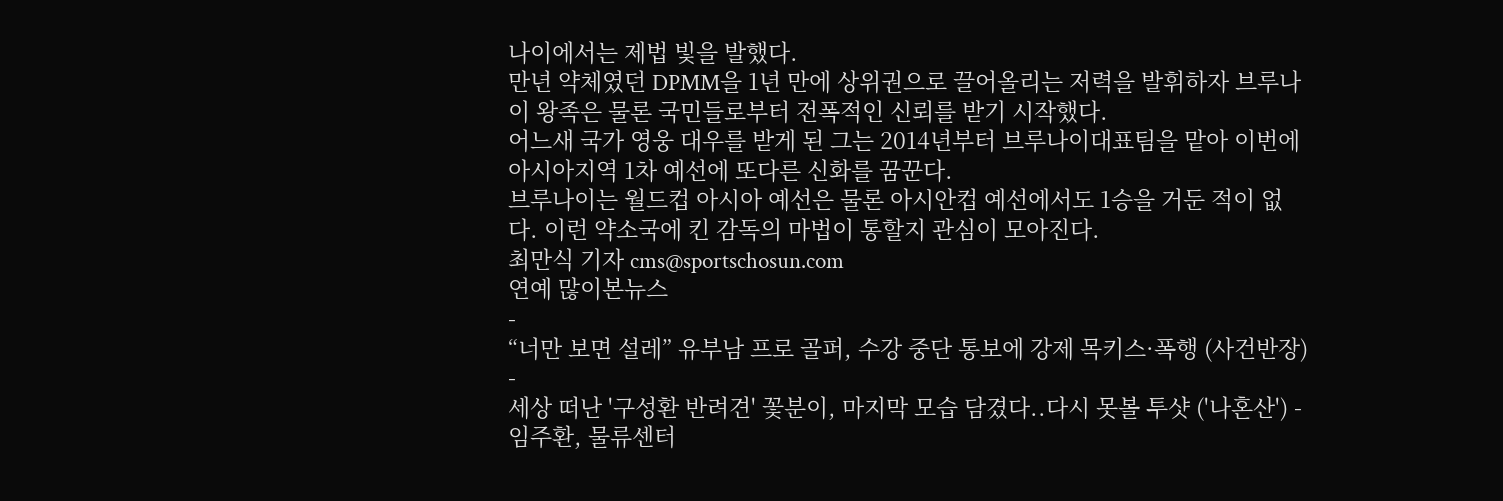나이에서는 제법 빛을 발했다.
만년 약체였던 DPMM을 1년 만에 상위권으로 끌어올리는 저력을 발휘하자 브루나이 왕족은 물론 국민들로부터 전폭적인 신뢰를 받기 시작했다.
어느새 국가 영웅 대우를 받게 된 그는 2014년부터 브루나이대표팀을 맡아 이번에 아시아지역 1차 예선에 또다른 신화를 꿈꾼다.
브루나이는 월드컵 아시아 예선은 물론 아시안컵 예선에서도 1승을 거둔 적이 없다. 이런 약소국에 킨 감독의 마법이 통할지 관심이 모아진다.
최만식 기자 cms@sportschosun.com
연예 많이본뉴스
-
“너만 보면 설레” 유부남 프로 골퍼, 수강 중단 통보에 강제 목키스·폭행 (사건반장) -
세상 떠난 '구성환 반려견' 꽃분이, 마지막 모습 담겼다..다시 못볼 투샷 ('나혼산') -
임주환, 물류센터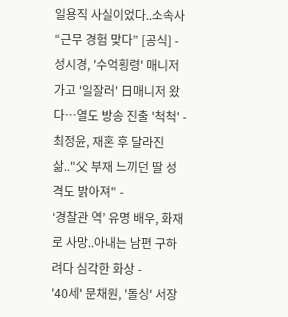일용직 사실이었다..소속사 “근무 경험 맞다” [공식] -
성시경, '수억횡령' 매니저 가고 '일잘러' 日매니저 왔다…열도 방송 진출 '척척' -
최정윤, 재혼 후 달라진 삶.."父 부재 느끼던 딸 성격도 밝아져" -
‘경찰관 역’ 유명 배우, 화재로 사망..아내는 남편 구하려다 심각한 화상 -
'40세' 문채원, '돌싱' 서장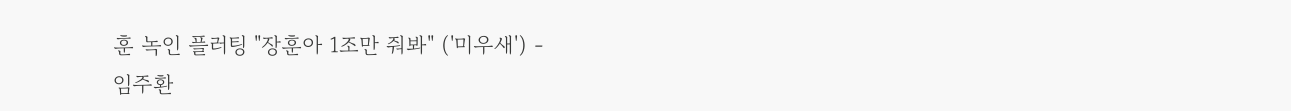훈 녹인 플러팅 "장훈아 1조만 줘봐" ('미우새') -
임주환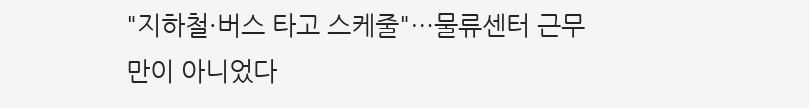"지하철·버스 타고 스케줄"…물류센터 근무만이 아니었다